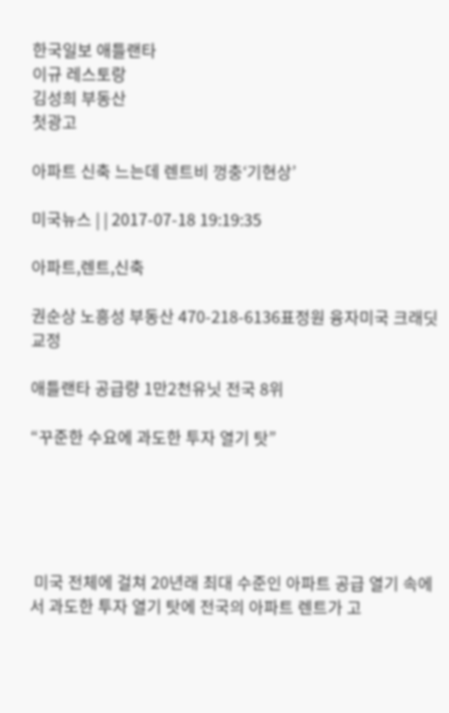한국일보 애틀랜타
이규 레스토랑
김성희 부동산
첫광고

아파트 신축 느는데 렌트비 껑충‘기현상’

미국뉴스 | | 2017-07-18 19:19:35

아파트,렌트,신축

권순상 노흥성 부동산 470-218-6136표정원 융자미국 크래딧 교정

애틀랜타 공급량 1만2천유닛 전국 8위

“꾸준한 수요에 과도한 투자 열기 탓”





 미국 전체에 걸쳐 20년래 최대 수준인 아파트 공급 열기 속에서 과도한 투자 열기 탓에 전국의 아파트 렌트가 고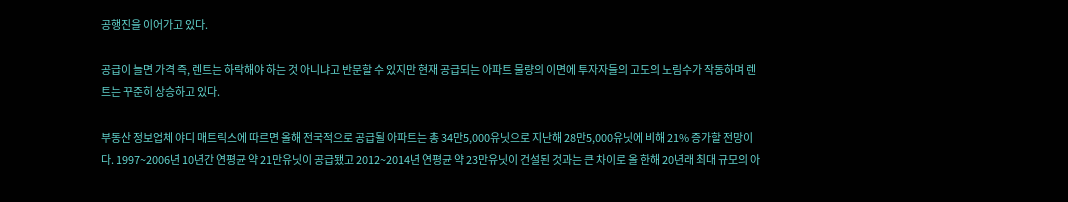공행진을 이어가고 있다.

공급이 늘면 가격 즉, 렌트는 하락해야 하는 것 아니냐고 반문할 수 있지만 현재 공급되는 아파트 물량의 이면에 투자자들의 고도의 노림수가 작동하며 렌트는 꾸준히 상승하고 있다.

부동산 정보업체 야디 매트릭스에 따르면 올해 전국적으로 공급될 아파트는 총 34만5,000유닛으로 지난해 28만5,000유닛에 비해 21% 증가할 전망이다. 1997~2006년 10년간 연평균 약 21만유닛이 공급됐고 2012~2014년 연평균 약 23만유닛이 건설된 것과는 큰 차이로 올 한해 20년래 최대 규모의 아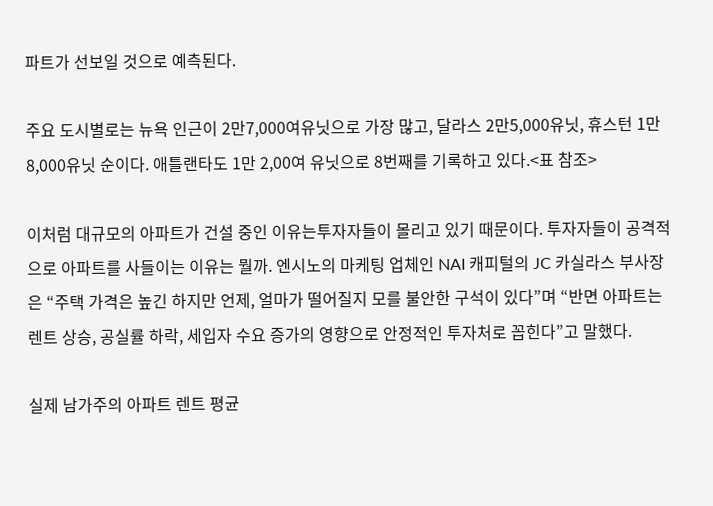파트가 선보일 것으로 예측된다.

주요 도시별로는 뉴욕 인근이 2만7,000여유닛으로 가장 많고, 달라스 2만5,000유닛, 휴스턴 1만8,000유닛 순이다. 애틀랜타도 1만 2,00여 유닛으로 8번째를 기록하고 있다.<표 참조>

이처럼 대규모의 아파트가 건설 중인 이유는투자자들이 몰리고 있기 때문이다. 투자자들이 공격적으로 아파트를 사들이는 이유는 뭘까. 엔시노의 마케팅 업체인 NAI 캐피털의 JC 카실라스 부사장은 “주택 가격은 높긴 하지만 언제, 얼마가 떨어질지 모를 불안한 구석이 있다”며 “반면 아파트는 렌트 상승, 공실률 하락, 세입자 수요 증가의 영향으로 안정적인 투자처로 꼽힌다”고 말했다.

실제 남가주의 아파트 렌트 평균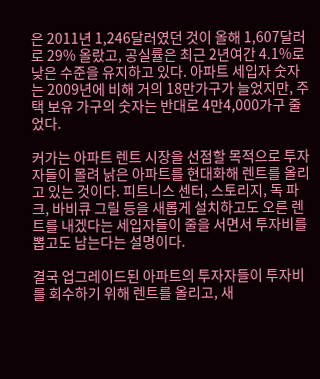은 2011년 1,246달러였던 것이 올해 1,607달러로 29% 올랐고, 공실률은 최근 2년여간 4.1%로 낮은 수준을 유지하고 있다. 아파트 세입자 숫자는 2009년에 비해 거의 18만가구가 늘었지만, 주택 보유 가구의 숫자는 반대로 4만4,000가구 줄었다.

커가는 아파트 렌트 시장을 선점할 목적으로 투자자들이 몰려 낡은 아파트를 현대화해 렌트를 올리고 있는 것이다. 피트니스 센터, 스토리지, 독 파크, 바비큐 그릴 등을 새롭게 설치하고도 오른 렌트를 내겠다는 세입자들이 줄을 서면서 투자비를 뽑고도 남는다는 설명이다.

결국 업그레이드된 아파트의 투자자들이 투자비를 회수하기 위해 렌트를 올리고, 새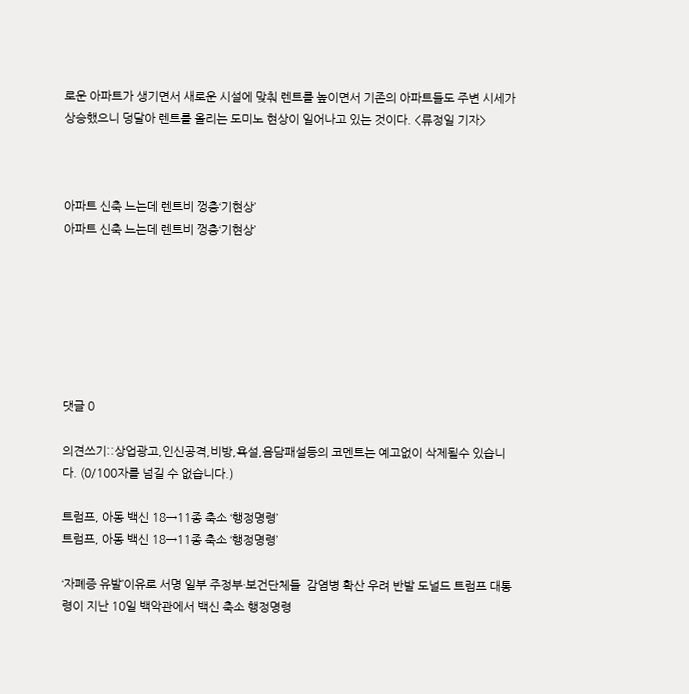로운 아파트가 생기면서 새로운 시설에 맞춰 렌트를 높이면서 기존의 아파트들도 주변 시세가 상승했으니 덩달아 렌트를 올리는 도미노 현상이 일어나고 있는 것이다. <류정일 기자>



아파트 신축 느는데 렌트비 껑충‘기현상’
아파트 신축 느는데 렌트비 껑충‘기현상’







댓글 0

의견쓰기::상업광고,인신공격,비방,욕설,음담패설등의 코멘트는 예고없이 삭제될수 있습니다. (0/100자를 넘길 수 없습니다.)

트럼프, 아동 백신 18→11종 축소 ‘행정명령’
트럼프, 아동 백신 18→11종 축소 ‘행정명령’

‘자폐증 유발’이유로 서명 일부 주정부·보건단체들  감염병 확산 우려 반발 도널드 트럼프 대통령이 지난 10일 백악관에서 백신 축소 행정명령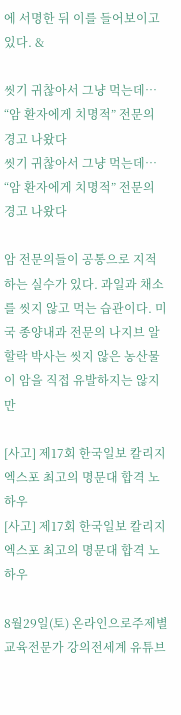에 서명한 뒤 이를 들어보이고 있다. &

씻기 귀찮아서 그냥 먹는데… “암 환자에게 치명적” 전문의 경고 나왔다
씻기 귀찮아서 그냥 먹는데… “암 환자에게 치명적” 전문의 경고 나왔다

암 전문의들이 공통으로 지적하는 실수가 있다. 과일과 채소를 씻지 않고 먹는 습관이다. 미국 종양내과 전문의 나지브 알 할락 박사는 씻지 않은 농산물이 암을 직접 유발하지는 않지만

[사고] 제17회 한국일보 칼리지 엑스포 최고의 명문대 합격 노하우
[사고] 제17회 한국일보 칼리지 엑스포 최고의 명문대 합격 노하우

8월29일(토) 온라인으로주제별 교육전문가 강의전세계 유튜브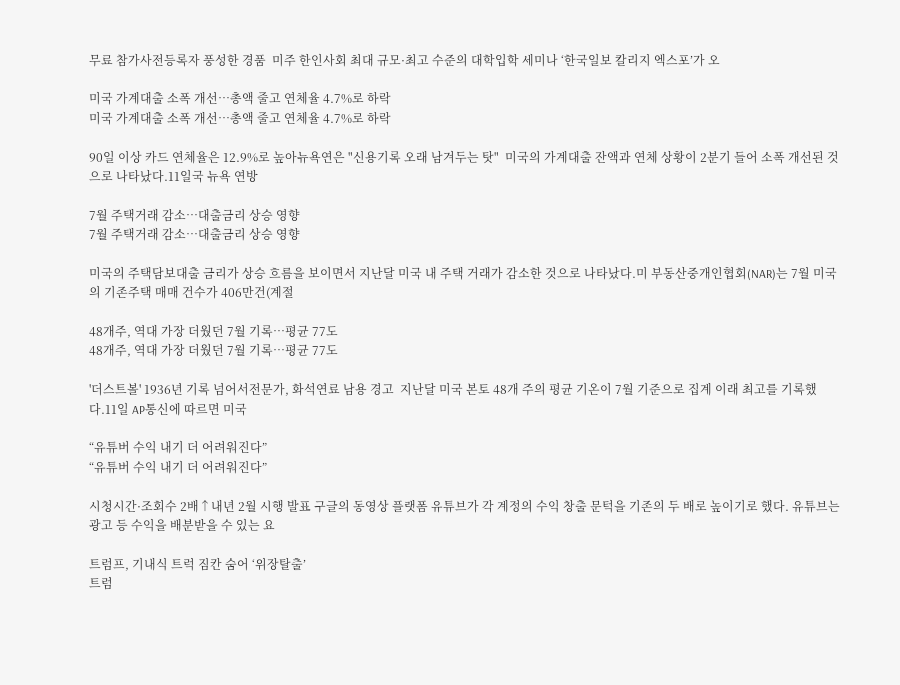무료 참가사전등록자 풍성한 경품  미주 한인사회 최대 규모·최고 수준의 대학입학 세미나 ‘한국일보 칼리지 엑스포’가 오

미국 가계대출 소폭 개선…총액 줄고 연체율 4.7%로 하락
미국 가계대출 소폭 개선…총액 줄고 연체율 4.7%로 하락

90일 이상 카드 연체율은 12.9%로 높아뉴욕연은 "신용기록 오래 남겨두는 탓"  미국의 가계대출 잔액과 연체 상황이 2분기 들어 소폭 개선된 것으로 나타났다.11일국 뉴욕 연방

7월 주택거래 감소…대출금리 상승 영향
7월 주택거래 감소…대출금리 상승 영향

미국의 주택담보대출 금리가 상승 흐름을 보이면서 지난달 미국 내 주택 거래가 감소한 것으로 나타났다.미 부동산중개인협회(NAR)는 7월 미국의 기존주택 매매 건수가 406만건(계절

48개주, 역대 가장 더웠던 7월 기록…평균 77도
48개주, 역대 가장 더웠던 7월 기록…평균 77도

'더스트볼' 1936년 기록 넘어서전문가, 화석연료 남용 경고  지난달 미국 본토 48개 주의 평균 기온이 7월 기준으로 집계 이래 최고를 기록했다.11일 AP통신에 따르면 미국

“유튜버 수익 내기 더 어려워진다”
“유튜버 수익 내기 더 어려워진다”

시청시간·조회수 2배↑내년 2월 시행 발표 구글의 동영상 플랫폼 유튜브가 각 계정의 수익 창출 문턱을 기존의 두 배로 높이기로 했다. 유튜브는 광고 등 수익을 배분받을 수 있는 요

트럼프, 기내식 트럭 짐칸 숨어 ‘위장탈출’
트럼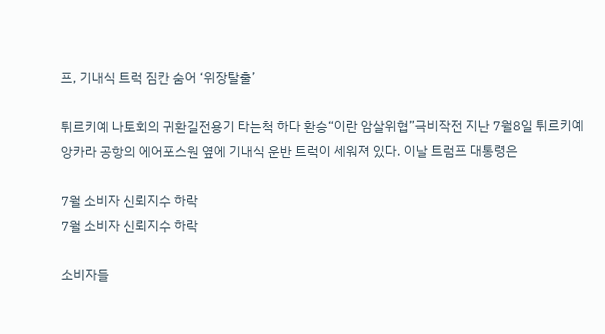프, 기내식 트럭 짐칸 숨어 ‘위장탈출’

튀르키예 나토회의 귀환길전용기 타는척 하다 환승“이란 암살위협”극비작전 지난 7월8일 튀르키예 앙카라 공항의 에어포스원 옆에 기내식 운반 트럭이 세워져 있다. 이날 트럼프 대통령은

7월 소비자 신뢰지수 하락
7월 소비자 신뢰지수 하락

소비자들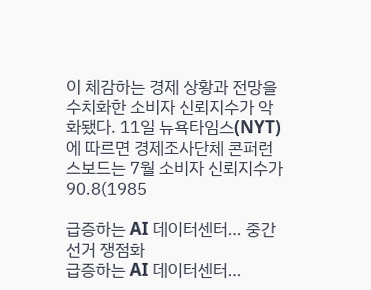이 체감하는 경제 상황과 전망을 수치화한 소비자 신뢰지수가 악화됐다. 11일 뉴욕타임스(NYT)에 따르면 경제조사단체 콘퍼런스보드는 7월 소비자 신뢰지수가 90.8(1985

급증하는 AI 데이터센터… 중간선거 쟁점화
급증하는 AI 데이터센터…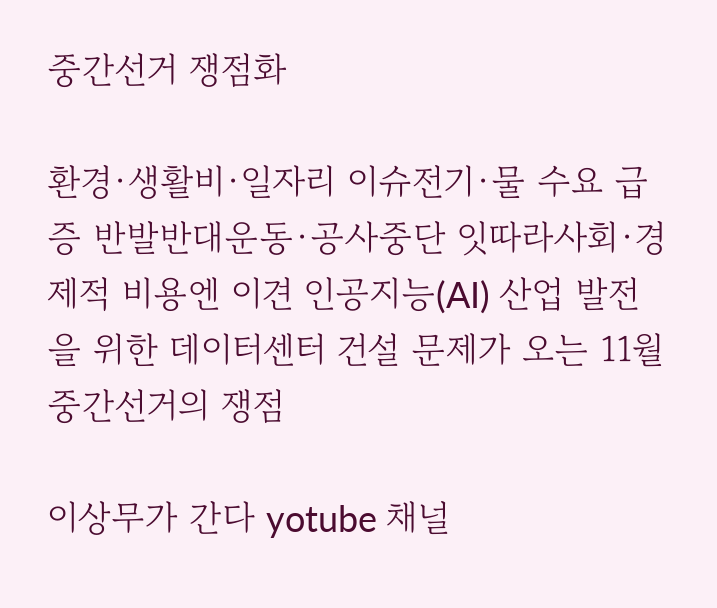중간선거 쟁점화

환경·생활비·일자리 이슈전기·물 수요 급증 반발반대운동·공사중단 잇따라사회·경제적 비용엔 이견 인공지능(AI) 산업 발전을 위한 데이터센터 건설 문제가 오는 11월 중간선거의 쟁점

이상무가 간다 yotube 채널